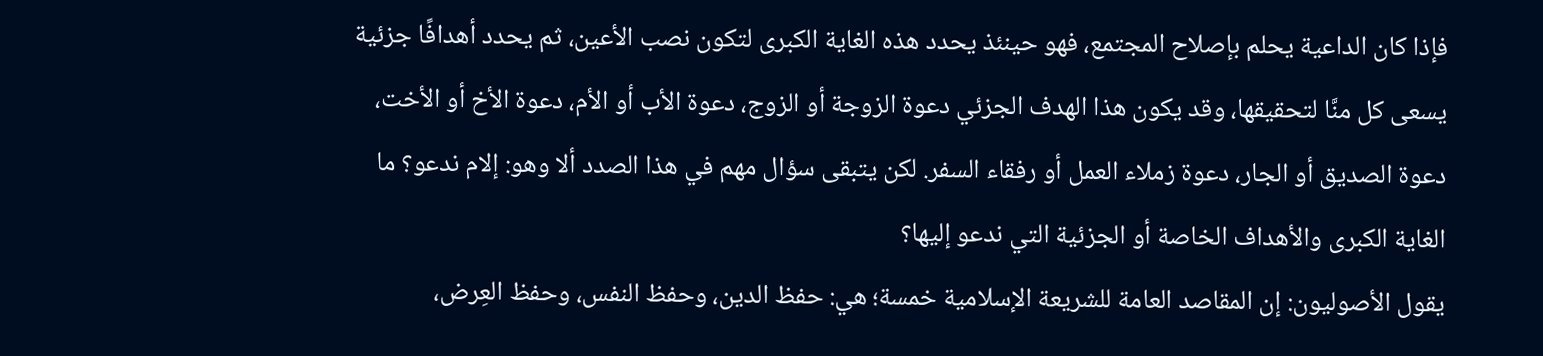فإذا كان الداعية يحلم بإصلاح المجتمع، فهو حينئذ يحدد هذه الغاية الكبرى لتكون نصب الأعين، ثم يحدد أهدافًا جزئية يسعى كل منَّا لتحقيقها، وقد يكون هذا الهدف الجزئي دعوة الزوجة أو الزوج، دعوة الأب أو الأم، دعوة الأخ أو الأخت، دعوة الصديق أو الجار، دعوة زملاء العمل أو رفقاء السفر. لكن يتبقى سؤال مهم في هذا الصدد ألا وهو: إلام ندعو؟ ما الغاية الكبرى والأهداف الخاصة أو الجزئية التي ندعو إليها؟
يقول الأصوليون: إن المقاصد العامة للشريعة الإسلامية خمسة؛ هي: حفظ الدين، وحفظ النفس، وحفظ العِرض،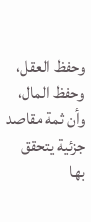وحفظ العقل، وحفظ المال، وأن ثمة مقاصد جزئية يتحقق بها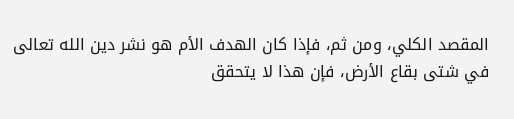المقصد الكلي، ومن ثم، فإذا كان الهدف الأم هو نشر دين الله تعالى في شتى بقاع الأرض، فإن هذا لا يتحقق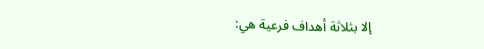إلا بثلاثة أهداف فرعية هي: